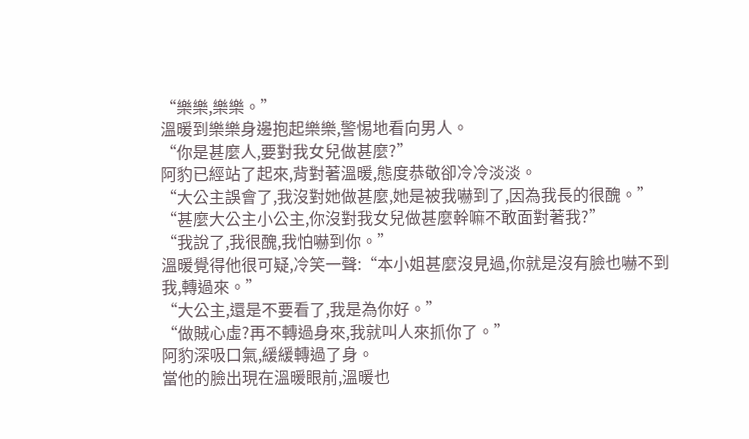“樂樂,樂樂。”
溫暖到樂樂身邊抱起樂樂,警惕地看向男人。
“你是甚麼人,要對我女兒做甚麼?”
阿豹已經站了起來,背對著溫暖,態度恭敬卻冷冷淡淡。
“大公主誤會了,我沒對她做甚麼,她是被我嚇到了,因為我長的很醜。”
“甚麼大公主小公主,你沒對我女兒做甚麼幹嘛不敢面對著我?”
“我說了,我很醜,我怕嚇到你。”
溫暖覺得他很可疑,冷笑一聲:“本小姐甚麼沒見過,你就是沒有臉也嚇不到我,轉過來。”
“大公主,還是不要看了,我是為你好。”
“做賊心虛?再不轉過身來,我就叫人來抓你了。”
阿豹深吸口氣,緩緩轉過了身。
當他的臉出現在溫暖眼前,溫暖也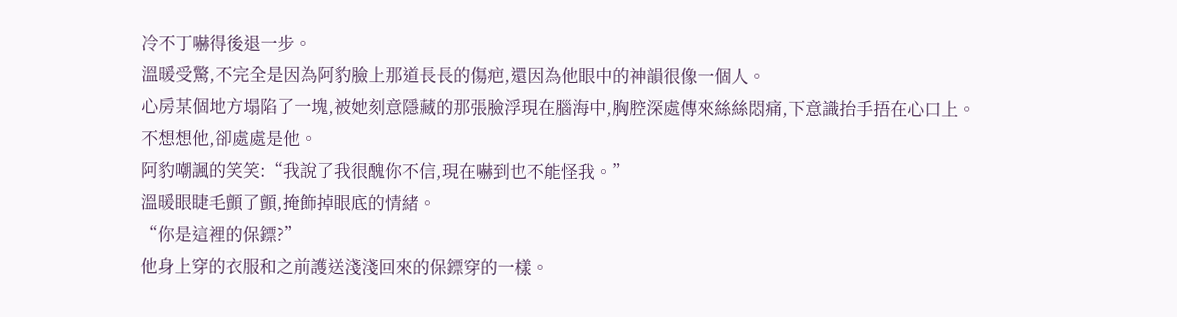冷不丁嚇得後退一步。
溫暖受驚,不完全是因為阿豹臉上那道長長的傷疤,還因為他眼中的神韻很像一個人。
心房某個地方塌陷了一塊,被她刻意隱藏的那張臉浮現在腦海中,胸腔深處傳來絲絲悶痛,下意識抬手捂在心口上。
不想想他,卻處處是他。
阿豹嘲諷的笑笑:“我說了我很醜你不信,現在嚇到也不能怪我。”
溫暖眼睫毛顫了顫,掩飾掉眼底的情緒。
“你是這裡的保鏢?”
他身上穿的衣服和之前護送淺淺回來的保鏢穿的一樣。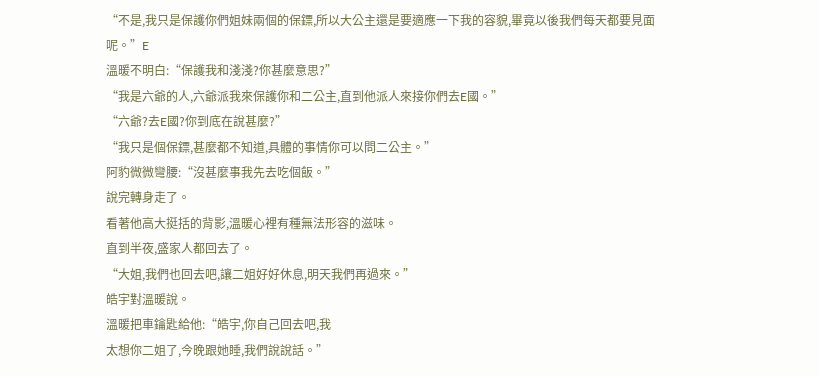“不是,我只是保護你們姐妹兩個的保鏢,所以大公主還是要適應一下我的容貌,畢竟以後我們每天都要見面呢。”E
溫暖不明白:“保護我和淺淺?你甚麼意思?”
“我是六爺的人,六爺派我來保護你和二公主,直到他派人來接你們去E國。”
“六爺?去E國?你到底在說甚麼?”
“我只是個保鏢,甚麼都不知道,具體的事情你可以問二公主。”
阿豹微微彎腰:“沒甚麼事我先去吃個飯。”
說完轉身走了。
看著他高大挺括的背影,溫暖心裡有種無法形容的滋味。
直到半夜,盛家人都回去了。
“大姐,我們也回去吧,讓二姐好好休息,明天我們再過來。”
皓宇對溫暖說。
溫暖把車鑰匙給他:“皓宇,你自己回去吧,我
太想你二姐了,今晚跟她睡,我們說說話。”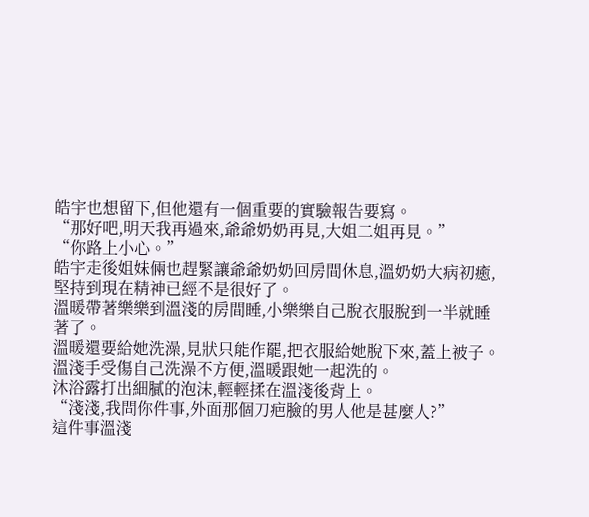皓宇也想留下,但他還有一個重要的實驗報告要寫。
“那好吧,明天我再過來,爺爺奶奶再見,大姐二姐再見。”
“你路上小心。”
皓宇走後姐妹倆也趕緊讓爺爺奶奶回房間休息,溫奶奶大病初癒,堅持到現在精神已經不是很好了。
溫暖帶著樂樂到溫淺的房間睡,小樂樂自己脫衣服脫到一半就睡著了。
溫暖還要給她洗澡,見狀只能作罷,把衣服給她脫下來,蓋上被子。
溫淺手受傷自己洗澡不方便,溫暖跟她一起洗的。
沐浴露打出細膩的泡沫,輕輕揉在溫淺後背上。
“淺淺,我問你件事,外面那個刀疤臉的男人他是甚麼人?”
這件事溫淺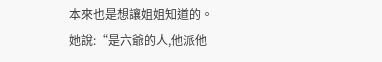本來也是想讓姐姐知道的。
她說:“是六爺的人,他派他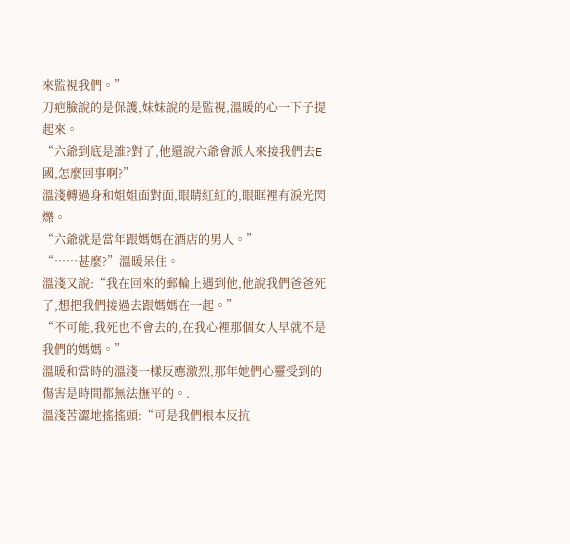來監視我們。”
刀疤臉說的是保護,妹妹說的是監視,溫暖的心一下子提起來。
“六爺到底是誰?對了,他還說六爺會派人來接我們去E國,怎麼回事啊?”
溫淺轉過身和姐姐面對面,眼睛紅紅的,眼眶裡有淚光閃爍。
“六爺就是當年跟媽媽在酒店的男人。”
“……甚麼?”溫暖呆住。
溫淺又說:“我在回來的郵輪上遇到他,他說我們爸爸死了,想把我們接過去跟媽媽在一起。”
“不可能,我死也不會去的,在我心裡那個女人早就不是我們的媽媽。”
溫暖和當時的溫淺一樣反應激烈,那年她們心靈受到的傷害是時間都無法撫平的。.
溫淺苦澀地搖搖頭:“可是我們根本反抗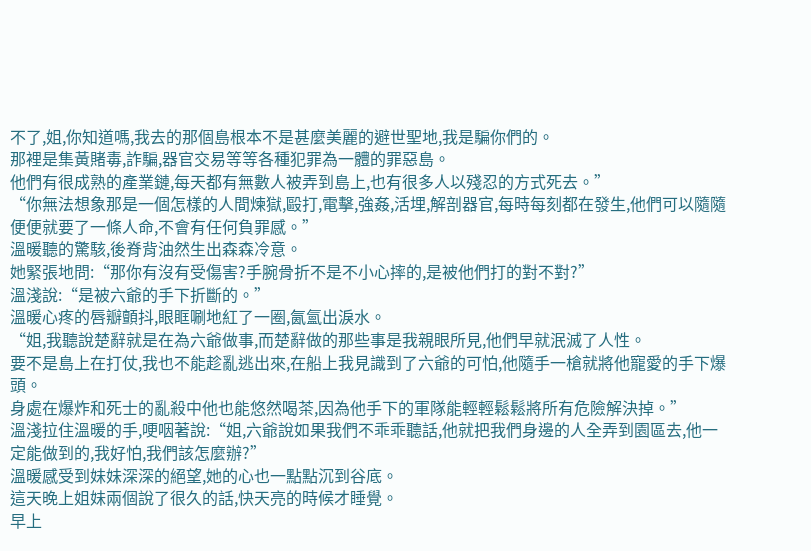不了,姐,你知道嗎,我去的那個島根本不是甚麼美麗的避世聖地,我是騙你們的。
那裡是集黃賭毒,詐騙,器官交易等等各種犯罪為一體的罪惡島。
他們有很成熟的產業鏈,每天都有無數人被弄到島上,也有很多人以殘忍的方式死去。”
“你無法想象那是一個怎樣的人間煉獄,毆打,電擊,強姦,活埋,解剖器官,每時每刻都在發生,他們可以隨隨便便就要了一條人命,不會有任何負罪感。”
溫暖聽的驚駭,後脊背油然生出森森冷意。
她緊張地問:“那你有沒有受傷害?手腕骨折不是不小心摔的,是被他們打的對不對?”
溫淺說:“是被六爺的手下折斷的。”
溫暖心疼的唇瓣顫抖,眼眶唰地紅了一圈,氤氳出淚水。
“姐,我聽說楚辭就是在為六爺做事,而楚辭做的那些事是我親眼所見,他們早就泯滅了人性。
要不是島上在打仗,我也不能趁亂逃出來,在船上我見識到了六爺的可怕,他隨手一槍就將他寵愛的手下爆頭。
身處在爆炸和死士的亂殺中他也能悠然喝茶,因為他手下的軍隊能輕輕鬆鬆將所有危險解決掉。”
溫淺拉住溫暖的手,哽咽著說:“姐,六爺說如果我們不乖乖聽話,他就把我們身邊的人全弄到園區去,他一定能做到的,我好怕,我們該怎麼辦?”
溫暖感受到妹妹深深的絕望,她的心也一點點沉到谷底。
這天晚上姐妹兩個說了很久的話,快天亮的時候才睡覺。
早上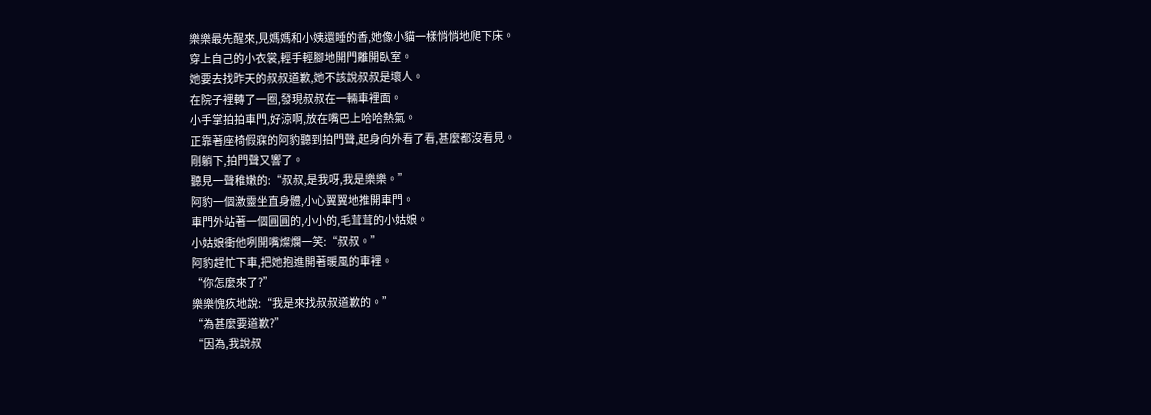樂樂最先醒來,見媽媽和小姨還睡的香,她像小貓一樣悄悄地爬下床。
穿上自己的小衣裳,輕手輕腳地開門離開臥室。
她要去找昨天的叔叔道歉,她不該說叔叔是壞人。
在院子裡轉了一圈,發現叔叔在一輛車裡面。
小手掌拍拍車門,好涼啊,放在嘴巴上哈哈熱氣。
正靠著座椅假寐的阿豹聽到拍門聲,起身向外看了看,甚麼都沒看見。
剛躺下,拍門聲又響了。
聽見一聲稚嫩的:“叔叔,是我呀,我是樂樂。”
阿豹一個激靈坐直身體,小心翼翼地推開車門。
車門外站著一個圓圓的,小小的,毛茸茸的小姑娘。
小姑娘衝他咧開嘴燦爛一笑:“叔叔。”
阿豹趕忙下車,把她抱進開著暖風的車裡。
“你怎麼來了?”
樂樂愧疚地說:“我是來找叔叔道歉的。”
“為甚麼要道歉?”
“因為,我說叔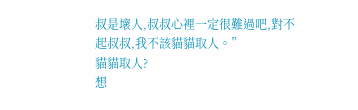叔是壞人,叔叔心裡一定很難過吧,對不起叔叔,我不該貓貓取人。”
貓貓取人?
想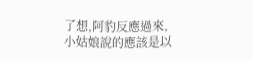了想,阿豹反應過來,小姑娘說的應該是以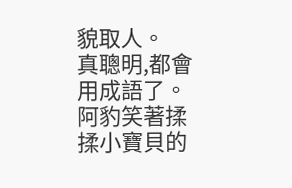貌取人。
真聰明,都會用成語了。
阿豹笑著揉揉小寶貝的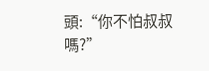頭:“你不怕叔叔嗎?”